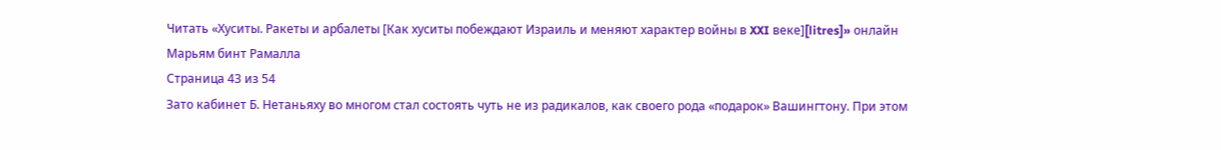Читать «Хуситы. Ракеты и арбалеты [Как хуситы побеждают Израиль и меняют характер войны в XXI веке][litres]» онлайн
Марьям бинт Рамалла
Страница 43 из 54
Зато кабинет Б. Нетаньяху во многом стал состоять чуть не из радикалов, как своего рода «подарок» Вашингтону. При этом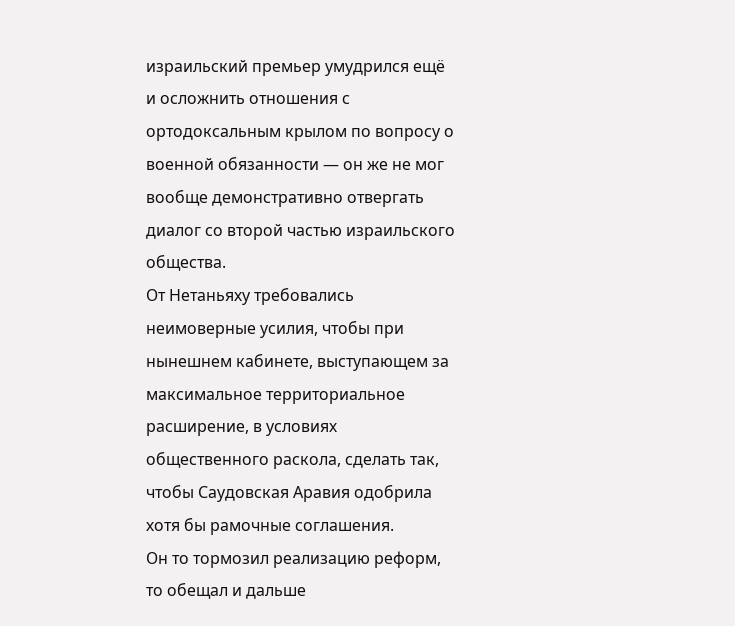израильский премьер умудрился ещё и осложнить отношения с ортодоксальным крылом по вопросу о военной обязанности — он же не мог вообще демонстративно отвергать диалог со второй частью израильского общества.
От Нетаньяху требовались неимоверные усилия, чтобы при нынешнем кабинете, выступающем за максимальное территориальное расширение, в условиях общественного раскола, сделать так, чтобы Саудовская Аравия одобрила хотя бы рамочные соглашения.
Он то тормозил реализацию реформ, то обещал и дальше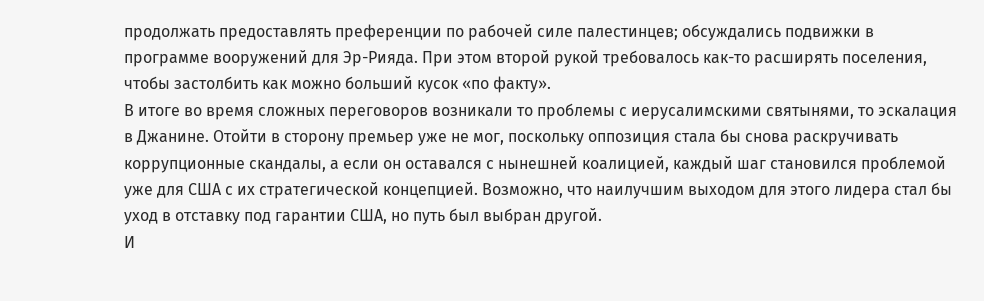продолжать предоставлять преференции по рабочей силе палестинцев; обсуждались подвижки в программе вооружений для Эр-Рияда. При этом второй рукой требовалось как-то расширять поселения, чтобы застолбить как можно больший кусок «по факту».
В итоге во время сложных переговоров возникали то проблемы с иерусалимскими святынями, то эскалация в Джанине. Отойти в сторону премьер уже не мог, поскольку оппозиция стала бы снова раскручивать коррупционные скандалы, а если он оставался с нынешней коалицией, каждый шаг становился проблемой уже для США с их стратегической концепцией. Возможно, что наилучшим выходом для этого лидера стал бы уход в отставку под гарантии США, но путь был выбран другой.
И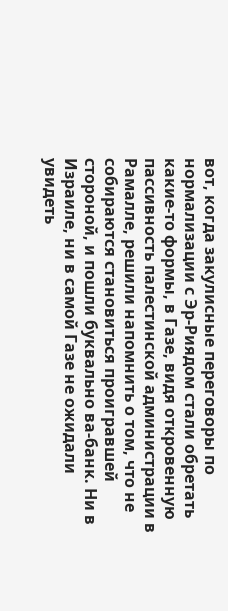вот, когда закулисные переговоры по нормализации с Эр-Риядом стали обретать какие-то формы, в Газе, видя откровенную пассивность палестинской администрации в Рамалле, решили напомнить о том, что не собираются становиться проигравшей стороной, и пошли буквально ва-банк. Ни в Израиле, ни в самой Газе не ожидали увидеть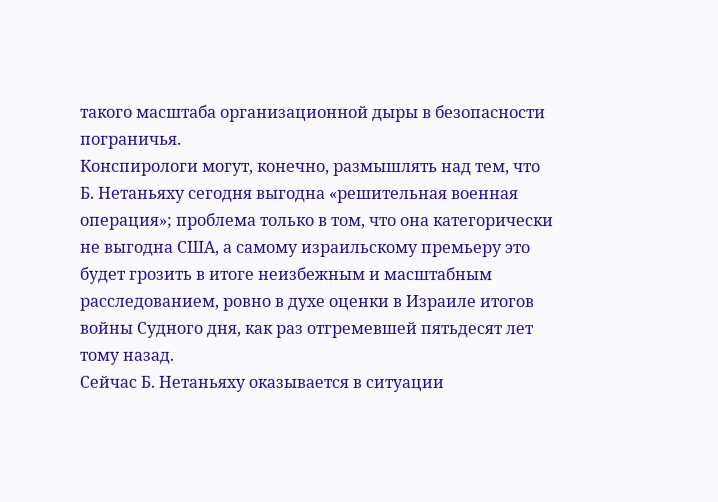такого масштаба организационной дыры в безопасности пограничья.
Конспирологи могут, конечно, размышлять над тем, что Б. Нетаньяху сегодня выгодна «решительная военная операция»; проблема только в том, что она категорически не выгодна США, а самому израильскому премьеру это будет грозить в итоге неизбежным и масштабным расследованием, ровно в духе оценки в Израиле итогов войны Судного дня, как раз отгремевшей пятьдесят лет тому назад.
Сейчас Б. Нетаньяху оказывается в ситуации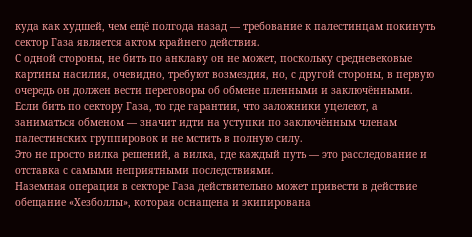куда как худшей, чем ещё полгода назад — требование к палестинцам покинуть сектор Газа является актом крайнего действия.
С одной стороны, не бить по анклаву он не может, поскольку средневековые картины насилия, очевидно, требуют возмездия, но, с другой стороны, в первую очередь он должен вести переговоры об обмене пленными и заключёнными.
Если бить по сектору Газа, то где гарантии, что заложники уцелеют, а заниматься обменом — значит идти на уступки по заключённым членам палестинских группировок и не мстить в полную силу.
Это не просто вилка решений, а вилка, где каждый путь — это расследование и отставка с самыми неприятными последствиями.
Наземная операция в секторе Газа действительно может привести в действие обещание «Хезболлы», которая оснащена и экипирована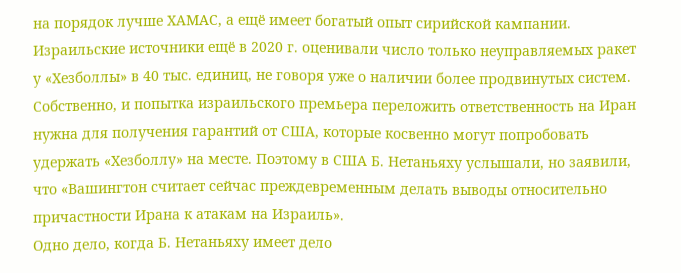на порядок лучше ХАМАС, а ещё имеет богатый опыт сирийской кампании. Израильские источники ещё в 2020 г. оценивали число только неуправляемых ракет у «Хезболлы» в 40 тыс. единиц, не говоря уже о наличии более продвинутых систем.
Собственно, и попытка израильского премьера переложить ответственность на Иран нужна для получения гарантий от США, которые косвенно могут попробовать удержать «Хезболлу» на месте. Поэтому в США Б. Нетаньяху услышали, но заявили, что «Вашингтон считает сейчас преждевременным делать выводы относительно причастности Ирана к атакам на Израиль».
Одно дело, когда Б. Нетаньяху имеет дело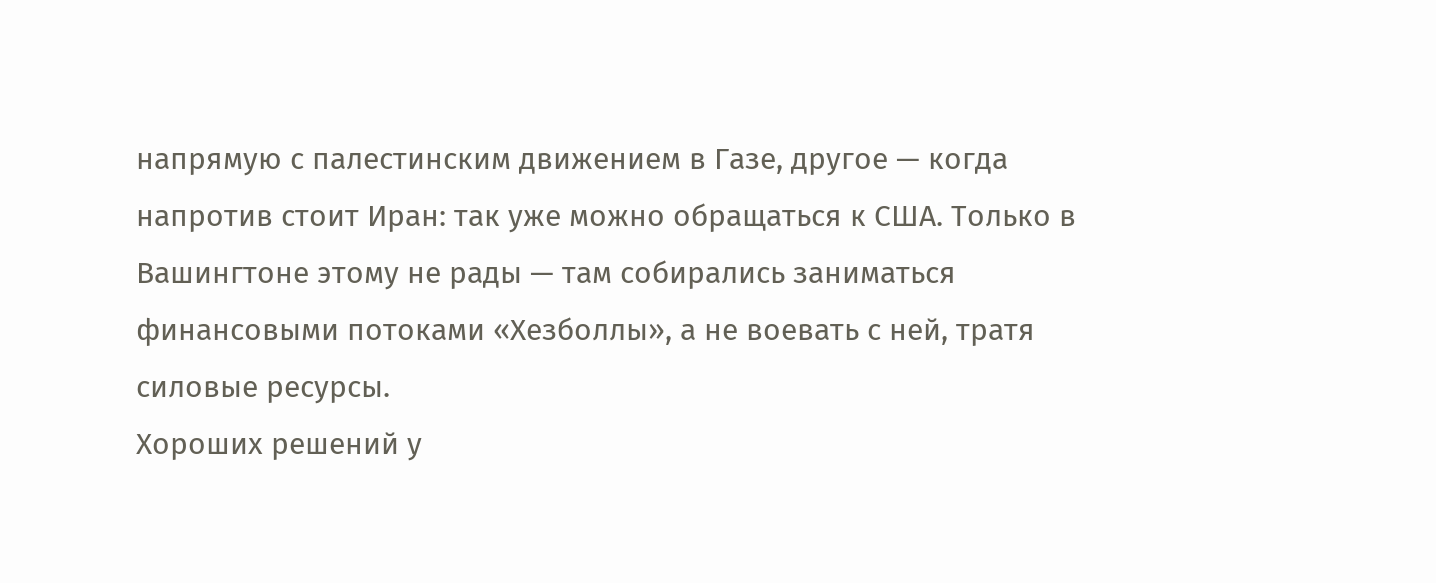напрямую с палестинским движением в Газе, другое — когда напротив стоит Иран: так уже можно обращаться к США. Только в Вашингтоне этому не рады — там собирались заниматься финансовыми потоками «Хезболлы», а не воевать с ней, тратя силовые ресурсы.
Хороших решений у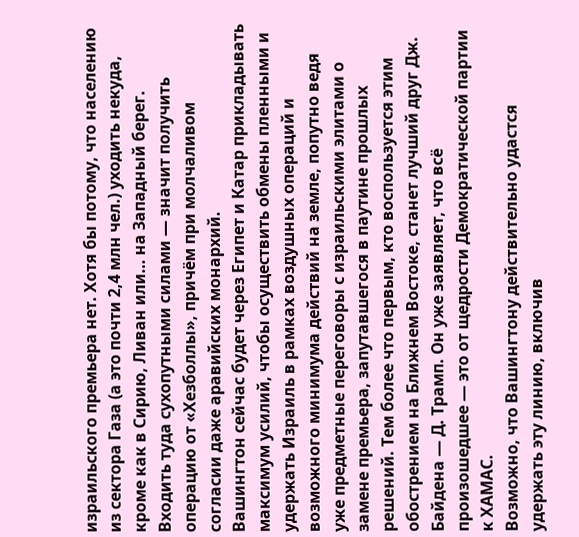израильского премьера нет. Хотя бы потому, что населению из сектора Газа (а это почти 2,4 млн чел.) уходить некуда, кроме как в Сирию, Ливан или… на Западный берег. Входить туда сухопутными силами — значит получить операцию от «Хезболлы», причём при молчаливом согласии даже аравийских монархий.
Вашингтон сейчас будет через Египет и Катар прикладывать максимум усилий, чтобы осуществить обмены пленными и удержать Израиль в рамках воздушных операций и возможного минимума действий на земле, попутно ведя уже предметные переговоры с израильскими элитами о замене премьера, запутавшегося в паутине прошлых решений. Тем более что первым, кто воспользуется этим обострением на Ближнем Востоке, станет лучший друг Дж. Байдена — Д. Трамп. Он уже заявляет, что всё произошедшее — это от щедрости Демократической партии к ХАМАС.
Возможно, что Вашингтону действительно удастся удержать эту линию, включив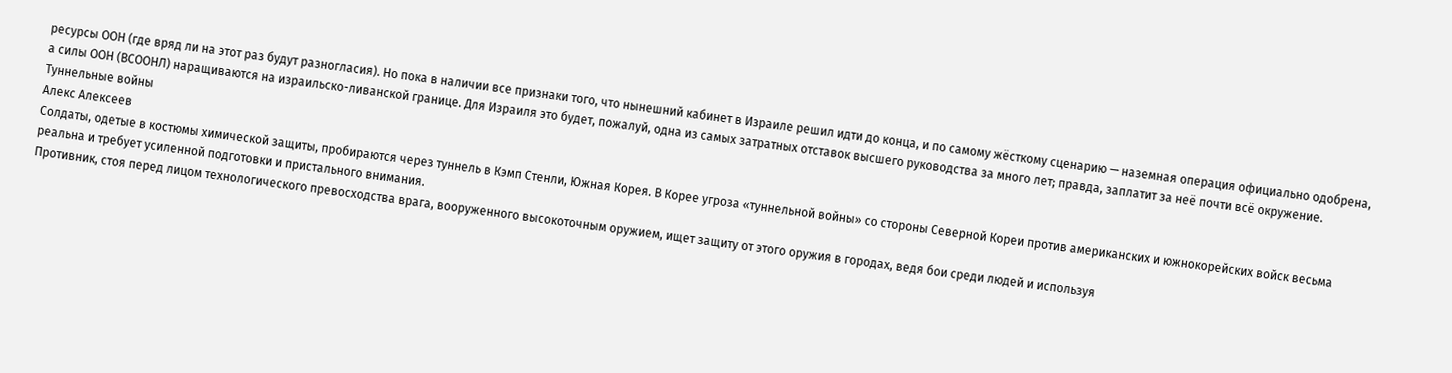ресурсы ООН (где вряд ли на этот раз будут разногласия). Но пока в наличии все признаки того, что нынешний кабинет в Израиле решил идти до конца, и по самому жёсткому сценарию — наземная операция официально одобрена, а силы ООН (ВСООНЛ) наращиваются на израильско-ливанской границе. Для Израиля это будет, пожалуй, одна из самых затратных отставок высшего руководства за много лет; правда, заплатит за неё почти всё окружение.
Туннельные войны
Алекс Алексеев
Солдаты, одетые в костюмы химической защиты, пробираются через туннель в Кэмп Стенли, Южная Корея. В Корее угроза «туннельной войны» со стороны Северной Кореи против американских и южнокорейских войск весьма реальна и требует усиленной подготовки и пристального внимания.
Противник, стоя перед лицом технологического превосходства врага, вооруженного высокоточным оружием, ищет защиту от этого оружия в городах, ведя бои среди людей и используя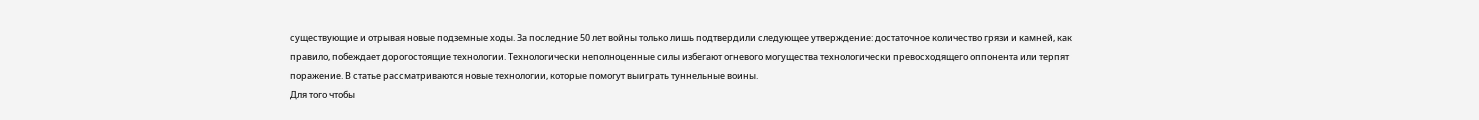существующие и отрывая новые подземные ходы. За последние 50 лет войны только лишь подтвердили следующее утверждение: достаточное количество грязи и камней, как правило, побеждает дорогостоящие технологии. Технологически неполноценные силы избегают огневого могущества технологически превосходящего оппонента или терпят поражение. В статье рассматриваются новые технологии, которые помогут выиграть туннельные воины.
Для того чтобы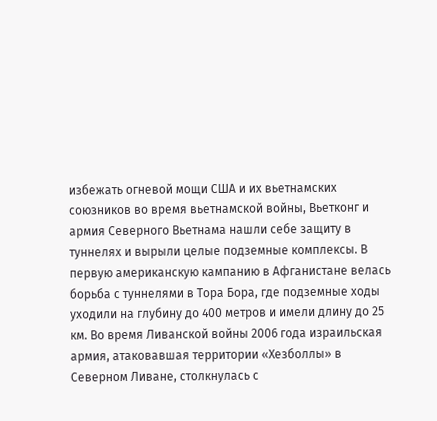избежать огневой мощи США и их вьетнамских союзников во время вьетнамской войны, Вьетконг и армия Северного Вьетнама нашли себе защиту в туннелях и вырыли целые подземные комплексы. В первую американскую кампанию в Афганистане велась борьба с туннелями в Тора Бора, где подземные ходы уходили на глубину до 400 метров и имели длину до 25 км. Во время Ливанской войны 2006 года израильская армия, атаковавшая территории «Хезболлы» в Северном Ливане, столкнулась с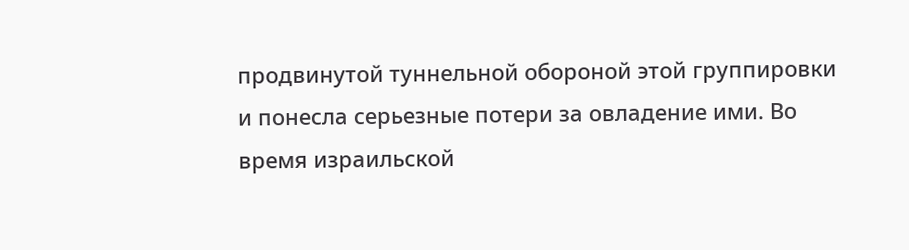продвинутой туннельной обороной этой группировки и понесла серьезные потери за овладение ими. Во время израильской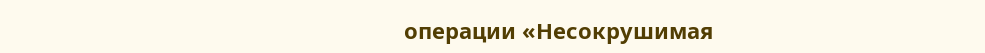операции «Несокрушимая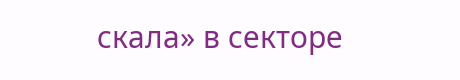скала» в секторе